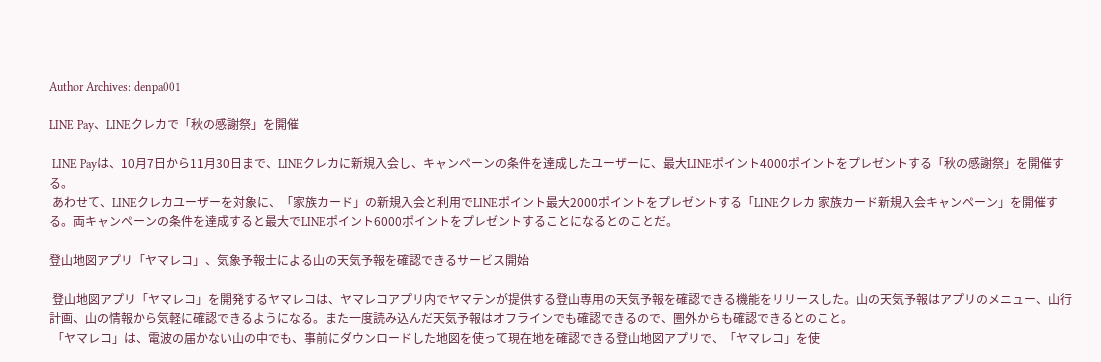Author Archives: denpa001

LINE Pay、LINEクレカで「秋の感謝祭」を開催

 LINE Payは、10月7日から11月30日まで、LINEクレカに新規入会し、キャンペーンの条件を達成したユーザーに、最大LINEポイント4000ポイントをプレゼントする「秋の感謝祭」を開催する。
 あわせて、LINEクレカユーザーを対象に、「家族カード」の新規入会と利用でLINEポイント最大2000ポイントをプレゼントする「LINEクレカ 家族カード新規入会キャンペーン」を開催する。両キャンペーンの条件を達成すると最大でLINEポイント6000ポイントをプレゼントすることになるとのことだ。

登山地図アプリ「ヤマレコ」、気象予報士による山の天気予報を確認できるサービス開始

 登山地図アプリ「ヤマレコ」を開発するヤマレコは、ヤマレコアプリ内でヤマテンが提供する登山専用の天気予報を確認できる機能をリリースした。山の天気予報はアプリのメニュー、山行計画、山の情報から気軽に確認できるようになる。また一度読み込んだ天気予報はオフラインでも確認できるので、圏外からも確認できるとのこと。
 「ヤマレコ」は、電波の届かない山の中でも、事前にダウンロードした地図を使って現在地を確認できる登山地図アプリで、「ヤマレコ」を使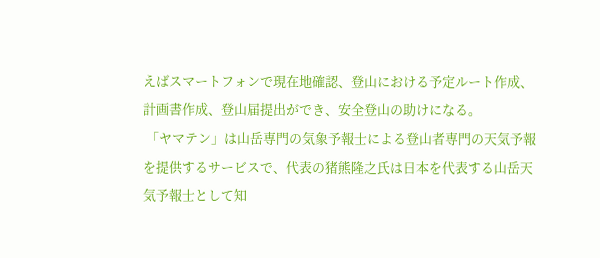えばスマートフォンで現在地確認、登山における予定ルート作成、計画書作成、登山届提出ができ、安全登山の助けになる。
 「ヤマテン」は山岳専門の気象予報士による登山者専門の天気予報を提供するサービスで、代表の猪熊隆之氏は日本を代表する山岳天気予報士として知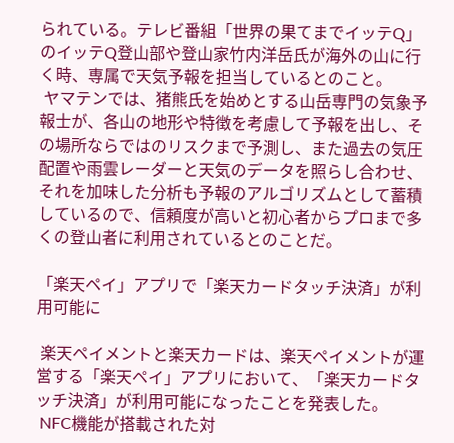られている。テレビ番組「世界の果てまでイッテQ」のイッテQ登山部や登山家竹内洋岳氏が海外の山に行く時、専属で天気予報を担当しているとのこと。
 ヤマテンでは、猪熊氏を始めとする山岳専門の気象予報士が、各山の地形や特徴を考慮して予報を出し、その場所ならではのリスクまで予測し、また過去の気圧配置や雨雲レーダーと天気のデータを照らし合わせ、それを加味した分析も予報のアルゴリズムとして蓄積しているので、信頼度が高いと初心者からプロまで多くの登山者に利用されているとのことだ。

「楽天ペイ」アプリで「楽天カードタッチ決済」が利用可能に

 楽天ペイメントと楽天カードは、楽天ペイメントが運営する「楽天ペイ」アプリにおいて、「楽天カードタッチ決済」が利用可能になったことを発表した。
 NFC機能が搭載された対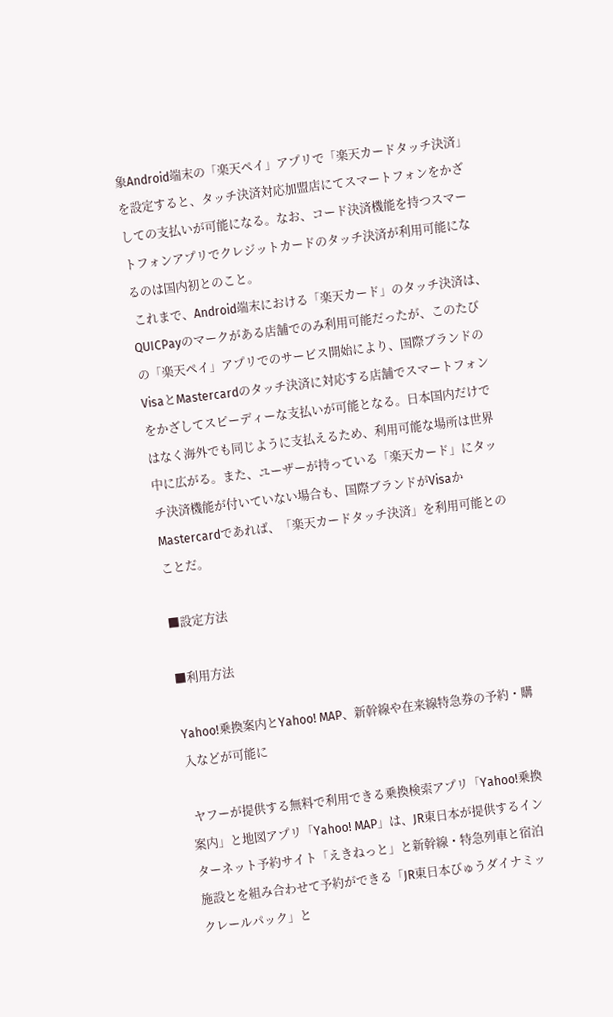象Android端末の「楽天ペイ」アプリで「楽天カードタッチ決済」を設定すると、タッチ決済対応加盟店にてスマートフォンをかざしての支払いが可能になる。なお、コード決済機能を持つスマートフォンアプリでクレジットカードのタッチ決済が利用可能になるのは国内初とのこと。
 これまで、Android端末における「楽天カード」のタッチ決済は、QUICPayのマークがある店舗でのみ利用可能だったが、このたびの「楽天ペイ」アプリでのサービス開始により、国際ブランドのVisaとMastercardのタッチ決済に対応する店舗でスマートフォンをかざしてスピーディーな支払いが可能となる。日本国内だけではなく海外でも同じように支払えるため、利用可能な場所は世界中に広がる。また、ユーザーが持っている「楽天カード」にタッチ決済機能が付いていない場合も、国際ブランドがVisaかMastercardであれば、「楽天カードタッチ決済」を利用可能とのことだ。

■設定方法

■利用方法

Yahoo!乗換案内とYahoo! MAP、新幹線や在来線特急券の予約・購入などが可能に

 ヤフーが提供する無料で利用できる乗換検索アプリ「Yahoo!乗換案内」と地図アプリ「Yahoo! MAP」は、JR東日本が提供するインターネット予約サイト「えきねっと」と新幹線・特急列車と宿泊施設とを組み合わせて予約ができる「JR東日本びゅうダイナミックレールパック」と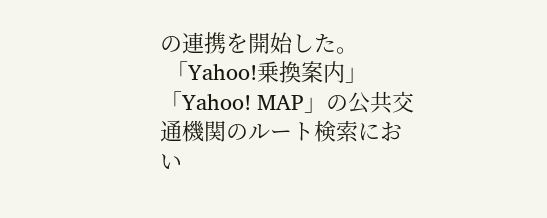の連携を開始した。
 「Yahoo!乗換案内」「Yahoo! MAP」の公共交通機関のルート検索におい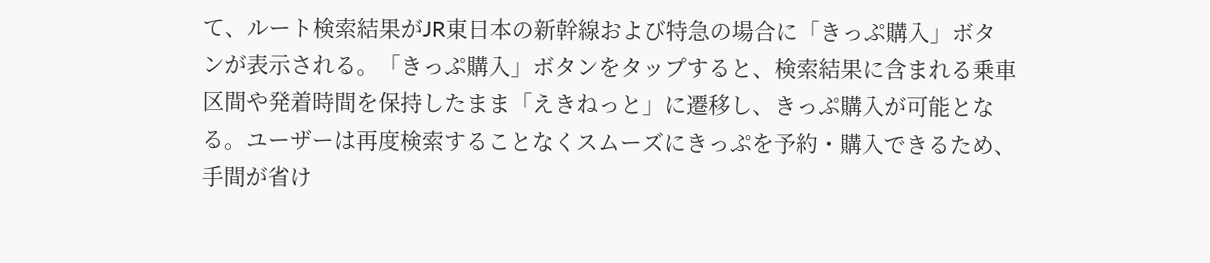て、ルート検索結果がJR東日本の新幹線および特急の場合に「きっぷ購入」ボタンが表示される。「きっぷ購入」ボタンをタップすると、検索結果に含まれる乗車区間や発着時間を保持したまま「えきねっと」に遷移し、きっぷ購入が可能となる。ユーザーは再度検索することなくスムーズにきっぷを予約・購入できるため、手間が省け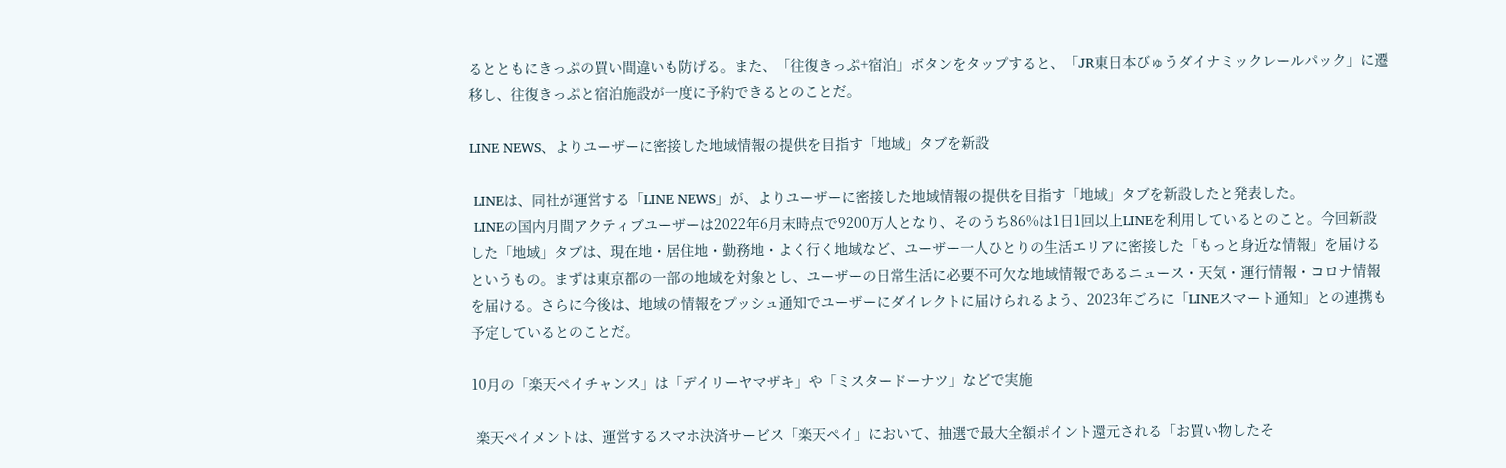るとともにきっぷの買い間違いも防げる。また、「往復きっぷ+宿泊」ボタンをタップすると、「JR東日本びゅうダイナミックレールパック」に遷移し、往復きっぷと宿泊施設が一度に予約できるとのことだ。

LINE NEWS、よりユーザーに密接した地域情報の提供を目指す「地域」タブを新設

 LINEは、同社が運営する「LINE NEWS」が、よりユーザーに密接した地域情報の提供を目指す「地域」タブを新設したと発表した。
 LINEの国内月間アクティブユーザーは2022年6月末時点で9200万人となり、そのうち86%は1日1回以上LINEを利用しているとのこと。今回新設した「地域」タブは、現在地・居住地・勤務地・よく行く地域など、ユーザー一人ひとりの生活エリアに密接した「もっと身近な情報」を届けるというもの。まずは東京都の一部の地域を対象とし、ユーザーの日常生活に必要不可欠な地域情報であるニュース・天気・運行情報・コロナ情報を届ける。さらに今後は、地域の情報をプッシュ通知でユーザーにダイレクトに届けられるよう、2023年ごろに「LINEスマート通知」との連携も予定しているとのことだ。

10月の「楽天ペイチャンス」は「デイリーヤマザキ」や「ミスタードーナツ」などで実施

 楽天ペイメントは、運営するスマホ決済サービス「楽天ペイ」において、抽選で最大全額ポイント還元される「お買い物したそ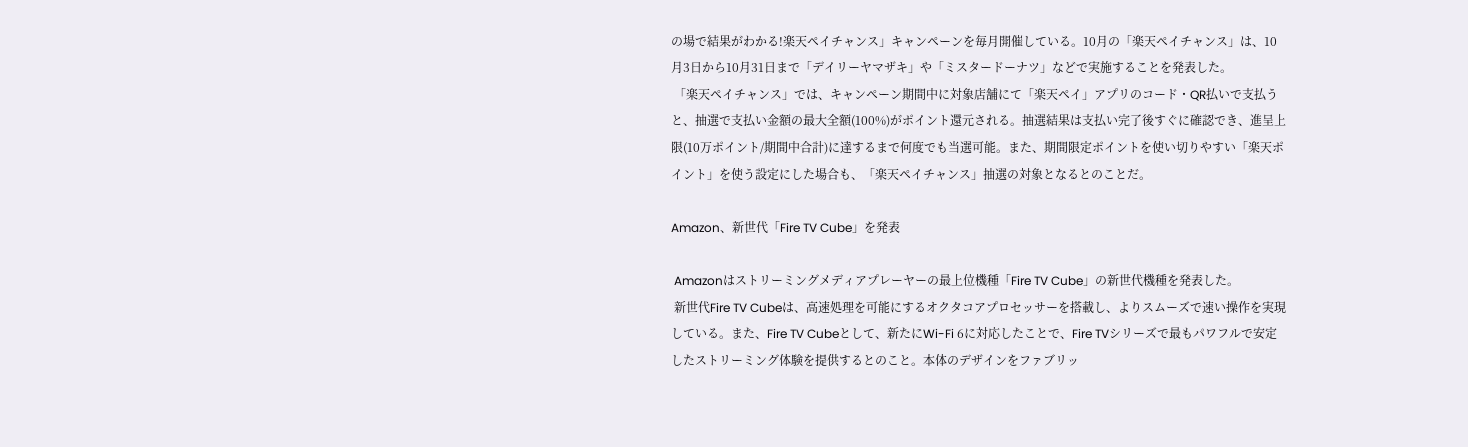の場で結果がわかる!楽天ペイチャンス」キャンペーンを毎月開催している。10月の「楽天ペイチャンス」は、10月3日から10月31日まで「デイリーヤマザキ」や「ミスタードーナツ」などで実施することを発表した。
 「楽天ペイチャンス」では、キャンペーン期間中に対象店舗にて「楽天ペイ」アプリのコード・QR払いで支払うと、抽選で支払い金額の最大全額(100%)がポイント還元される。抽選結果は支払い完了後すぐに確認でき、進呈上限(10万ポイント/期間中合計)に達するまで何度でも当選可能。また、期間限定ポイントを使い切りやすい「楽天ポイント」を使う設定にした場合も、「楽天ペイチャンス」抽選の対象となるとのことだ。

Amazon、新世代「Fire TV Cube」を発表

 Amazonはストリーミングメディアプレーヤーの最上位機種「Fire TV Cube」の新世代機種を発表した。
 新世代Fire TV Cubeは、高速処理を可能にするオクタコアプロセッサーを搭載し、よりスムーズで速い操作を実現している。また、Fire TV Cubeとして、新たにWi-Fi 6に対応したことで、Fire TVシリーズで最もパワフルで安定したストリーミング体験を提供するとのこと。本体のデザインをファブリッ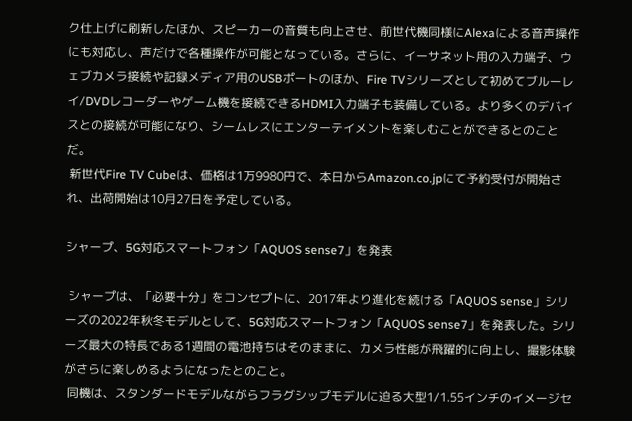ク仕上げに刷新したほか、スピーカーの音質も向上させ、前世代機同様にAlexaによる音声操作にも対応し、声だけで各種操作が可能となっている。さらに、イーサネット用の入力端子、ウェブカメラ接続や記録メディア用のUSBポートのほか、Fire TVシリーズとして初めてブルーレイ/DVDレコーダーやゲーム機を接続できるHDMI入力端子も装備している。より多くのデバイスとの接続が可能になり、シームレスにエンターテイメントを楽しむことができるとのことだ。
 新世代Fire TV Cubeは、価格は1万9980円で、本日からAmazon.co.jpにて予約受付が開始され、出荷開始は10月27日を予定している。

シャープ、5G対応スマートフォン「AQUOS sense7」を発表

 シャープは、「必要十分」をコンセプトに、2017年より進化を続ける「AQUOS sense」シリーズの2022年秋冬モデルとして、5G対応スマートフォン「AQUOS sense7」を発表した。シリーズ最大の特長である1週間の電池持ちはそのままに、カメラ性能が飛躍的に向上し、撮影体験がさらに楽しめるようになったとのこと。
 同機は、スタンダードモデルながらフラグシップモデルに迫る大型1/1.55インチのイメージセ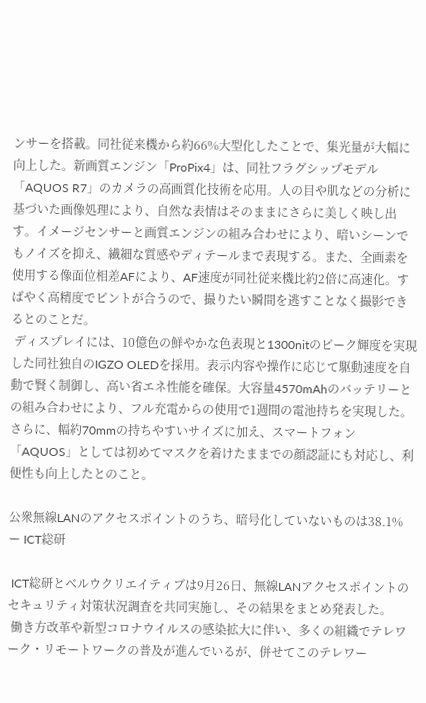ンサーを搭載。同社従来機から約66%大型化したことで、集光量が大幅に向上した。新画質エンジン「ProPix4」は、同社フラグシップモデル「AQUOS R7」のカメラの高画質化技術を応用。人の目や肌などの分析に基づいた画像処理により、自然な表情はそのままにさらに美しく映し出す。イメージセンサーと画質エンジンの組み合わせにより、暗いシーンでもノイズを抑え、繊細な質感やディテールまで表現する。また、全画素を使用する像面位相差AFにより、AF速度が同社従来機比約2倍に高速化。すばやく高精度でピントが合うので、撮りたい瞬間を逃すことなく撮影できるとのことだ。
 ディスプレイには、10億色の鮮やかな色表現と1300nitのピーク輝度を実現した同社独自のIGZO OLEDを採用。表示内容や操作に応じて駆動速度を自動で賢く制御し、高い省エネ性能を確保。大容量4570mAhのバッテリーとの組み合わせにより、フル充電からの使用で1週間の電池持ちを実現した。さらに、幅約70mmの持ちやすいサイズに加え、スマートフォン「AQUOS」としては初めてマスクを着けたままでの顔認証にも対応し、利便性も向上したとのこと。

公衆無線LANのアクセスポイントのうち、暗号化していないものは38.1% ー ICT総研

 ICT総研とベルウクリエイティブは9月26日、無線LANアクセスポイントのセキュリティ対策状況調査を共同実施し、その結果をまとめ発表した。
 働き方改革や新型コロナウイルスの感染拡大に伴い、多くの組織でテレワーク・リモートワークの普及が進んでいるが、併せてこのテレワー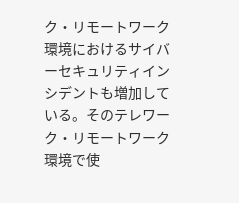ク・リモートワーク環境におけるサイバーセキュリティインシデントも増加している。そのテレワーク・リモートワーク環境で使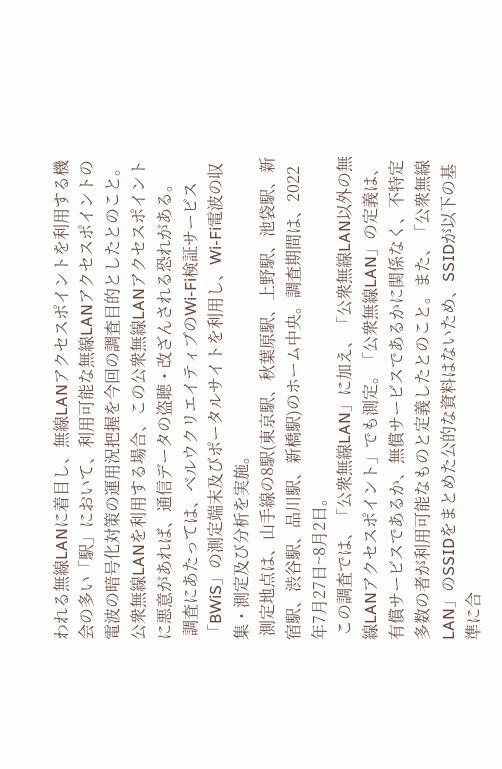われる無線LANに着目し、無線LANアクセスポイントを利用する機会の多い「駅」において、利用可能な無線LANアクセスポイントの電波の暗号化対策の運用況把握を今回の調査目的としたとのこと。公衆無線LANを利用する場合、この公衆無線LANアクセスポイントに悪意があれば、通信データの盗聴・改ざんされる恐れがある。
 調査にあたっては、ベルウクリエイティブのWi-Fi検証サービス「BWiS」の測定端末及びポータルサイトを利用し、Wi-Fi電波の収集・測定及び分析を実施。
 測定地点は、山手線の8駅(東京駅、秋葉原駅、上野駅、池袋駅、新宿駅、渋谷駅、品川駅、新橋駅)のホーム中央。調査期間は、2022年7月27日~8月2日。
 この調査では、「公衆無線LAN」に加え、「公衆無線LAN以外の無線LANアクセスポイント」でも測定。「公衆無線LAN」の定義は、有償サービスであるか、無償サービスであるかに関係なく、不特定多数の者が利用可能なものと定義したとのこと。また、「公衆無線LAN」のSSIDをまとめた公的な資料はないため、SSIDが以下の基準に合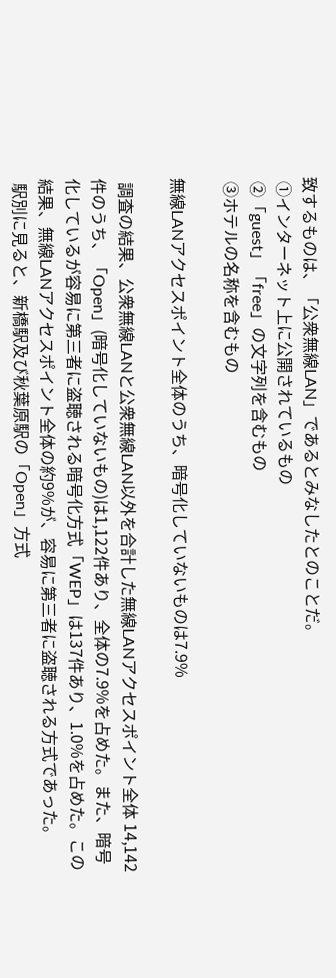致するものは、「公衆無線LAN」であるとみなしたとのことだ。
 ①インターネット上に公開されているもの
 ②「guest」「free」の文字列を含むもの
 ③ホテルの名称を含むもの

無線LANアクセスポイント全体のうち、暗号化していないものは7.9%

 調査の結果、公衆無線LANと公衆無線LAN以外を合計した無線LANアクセスポイント全体 14,142件のうち、「Open」(暗号化していないもの)は1,122件あり、全体の7.9%を占めた。また、暗号化しているが容易に第三者に盗聴される暗号化方式「WEP」は137件あり、1.0%を占めた。この結果、無線LANアクセスポイント全体の約9%が、容易に第三者に盗聴される方式であった。
 駅別に見ると、新橋駅及び秋葉原駅の「Open」方式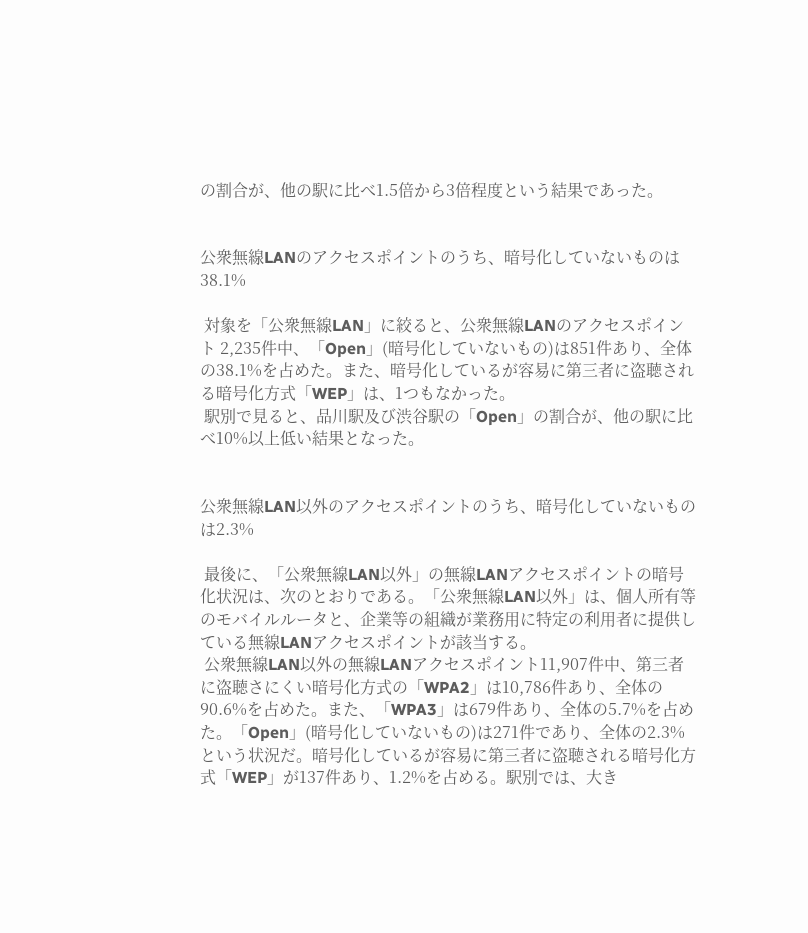の割合が、他の駅に比べ1.5倍から3倍程度という結果であった。


公衆無線LANのアクセスポイントのうち、暗号化していないものは38.1%

 対象を「公衆無線LAN」に絞ると、公衆無線LANのアクセスポイント 2,235件中、「Open」(暗号化していないもの)は851件あり、全体の38.1%を占めた。また、暗号化しているが容易に第三者に盗聴される暗号化方式「WEP」は、1つもなかった。
 駅別で見ると、品川駅及び渋谷駅の「Open」の割合が、他の駅に比べ10%以上低い結果となった。


公衆無線LAN以外のアクセスポイントのうち、暗号化していないものは2.3%

 最後に、「公衆無線LAN以外」の無線LANアクセスポイントの暗号化状況は、次のとおりである。「公衆無線LAN以外」は、個人所有等のモバイルルータと、企業等の組織が業務用に特定の利用者に提供している無線LANアクセスポイントが該当する。
 公衆無線LAN以外の無線LANアクセスポイント11,907件中、第三者に盗聴さにくい暗号化方式の「WPA2」は10,786件あり、全体の90.6%を占めた。また、「WPA3」は679件あり、全体の5.7%を占めた。「Open」(暗号化していないもの)は271件であり、全体の2.3%という状況だ。暗号化しているが容易に第三者に盗聴される暗号化方式「WEP」が137件あり、1.2%を占める。駅別では、大き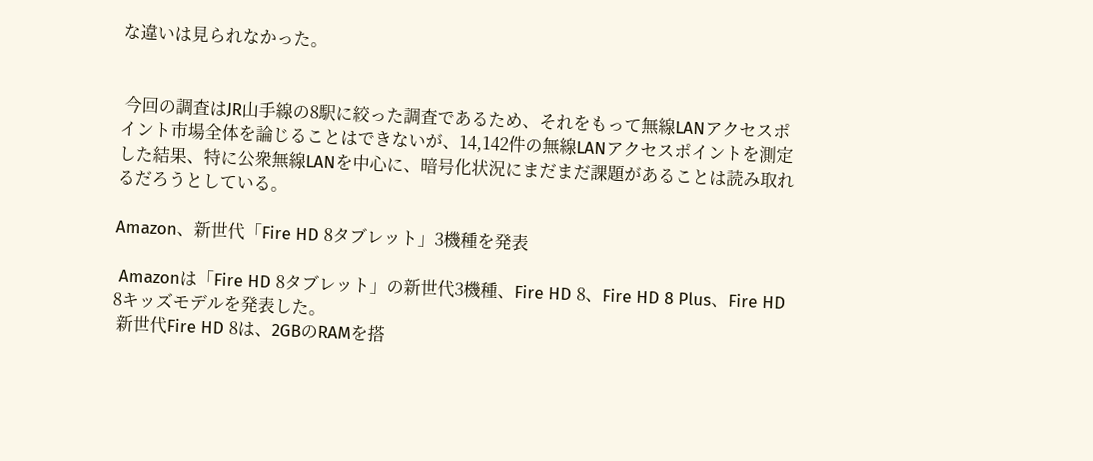な違いは見られなかった。


 今回の調査はJR山手線の8駅に絞った調査であるため、それをもって無線LANアクセスポイント市場全体を論じることはできないが、14,142件の無線LANアクセスポイントを測定した結果、特に公衆無線LANを中心に、暗号化状況にまだまだ課題があることは読み取れるだろうとしている。

Amazon、新世代「Fire HD 8タブレット」3機種を発表

 Amazonは「Fire HD 8タブレット」の新世代3機種、Fire HD 8、Fire HD 8 Plus、Fire HD 8キッズモデルを発表した。
 新世代Fire HD 8は、2GBのRAMを搭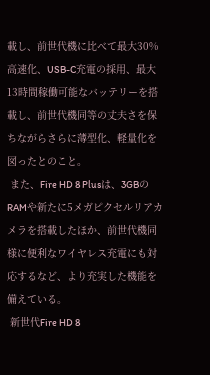載し、前世代機に比べて最大30%高速化、USB-C充電の採用、最大13時間稼働可能なバッテリーを搭載し、前世代機同等の丈夫さを保ちながらさらに薄型化、軽量化を図ったとのこと。
 また、Fire HD 8 Plusは、3GBのRAMや新たに5メガピクセルリアカメラを搭載したほか、前世代機同様に便利なワイヤレス充電にも対応するなど、より充実した機能を備えている。
 新世代Fire HD 8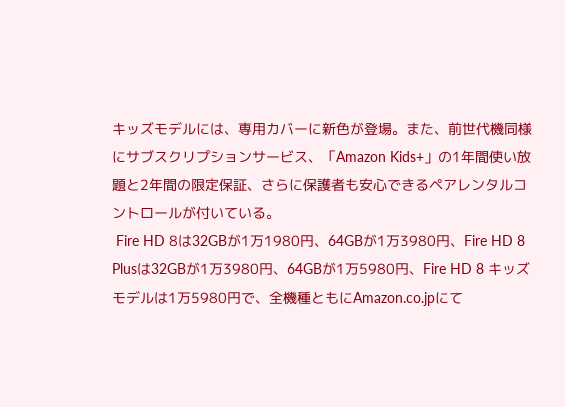キッズモデルには、専用カバーに新色が登場。また、前世代機同様にサブスクリプションサービス、「Amazon Kids+」の1年間使い放題と2年間の限定保証、さらに保護者も安心できるペアレンタルコントロールが付いている。
 Fire HD 8は32GBが1万1980円、64GBが1万3980円、Fire HD 8 Plusは32GBが1万3980円、64GBが1万5980円、Fire HD 8 キッズモデルは1万5980円で、全機種ともにAmazon.co.jpにて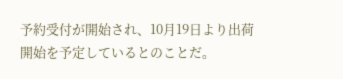予約受付が開始され、10月19日より出荷開始を予定しているとのことだ。